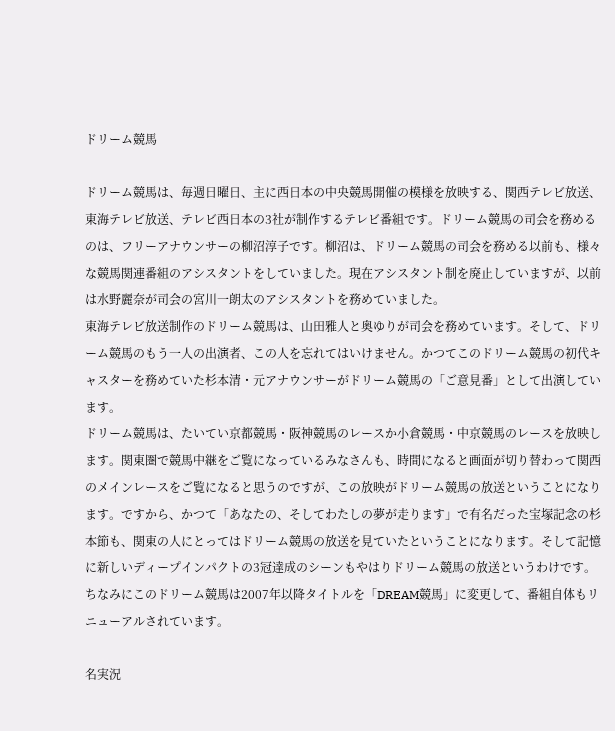ドリーム競馬

ドリーム競馬は、毎週日曜日、主に西日本の中央競馬開催の模様を放映する、関西テレビ放送、東海テレビ放送、テレビ西日本の3社が制作するテレビ番組です。ドリーム競馬の司会を務めるのは、フリーアナウンサーの柳沼淳子です。柳沼は、ドリーム競馬の司会を務める以前も、様々な競馬関連番組のアシスタントをしていました。現在アシスタント制を廃止していますが、以前は水野麗奈が司会の宮川一朗太のアシスタントを務めていました。
東海テレビ放送制作のドリーム競馬は、山田雅人と奥ゆりが司会を務めています。そして、ドリーム競馬のもう一人の出演者、この人を忘れてはいけません。かつてこのドリーム競馬の初代キャスターを務めていた杉本清・元アナウンサーがドリーム競馬の「ご意見番」として出演しています。
ドリーム競馬は、たいてい京都競馬・阪神競馬のレースか小倉競馬・中京競馬のレースを放映します。関東圏で競馬中継をご覧になっているみなさんも、時間になると画面が切り替わって関西のメインレースをご覧になると思うのですが、この放映がドリーム競馬の放送ということになります。ですから、かつて「あなたの、そしてわたしの夢が走ります」で有名だった宝塚記念の杉本節も、関東の人にとってはドリーム競馬の放送を見ていたということになります。そして記憶に新しいディープインパクトの3冠達成のシーンもやはりドリーム競馬の放送というわけです。
ちなみにこのドリーム競馬は2007年以降タイトルを「DREAM競馬」に変更して、番組自体もリニューアルされています。

名実況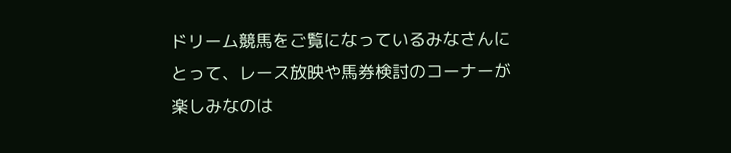ドリーム競馬をご覧になっているみなさんにとって、レース放映や馬券検討のコーナーが楽しみなのは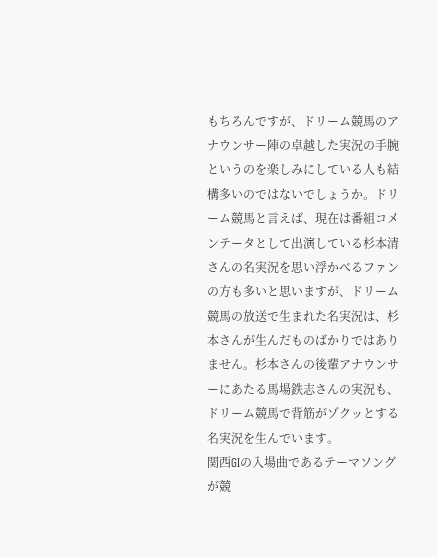もちろんですが、ドリーム競馬のアナウンサー陣の卓越した実況の手腕というのを楽しみにしている人も結構多いのではないでしょうか。ドリーム競馬と言えば、現在は番組コメンテータとして出演している杉本清さんの名実況を思い浮かべるファンの方も多いと思いますが、ドリーム競馬の放送で生まれた名実況は、杉本さんが生んだものばかりではありません。杉本さんの後輩アナウンサーにあたる馬場鉄志さんの実況も、ドリーム競馬で背筋がゾクッとする名実況を生んでいます。
関西GIの入場曲であるテーマソングが競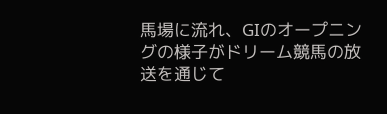馬場に流れ、GIのオープニングの様子がドリーム競馬の放送を通じて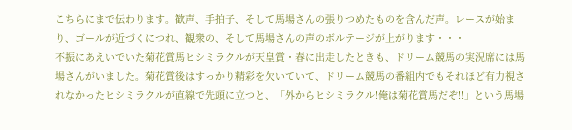こちらにまで伝わります。歓声、手拍子、そして馬場さんの張りつめたものを含んだ声。レースが始まり、ゴールが近づくにつれ、観衆の、そして馬場さんの声のボルテージが上がります・・・
不振にあえいでいた菊花賞馬ヒシミラクルが天皇賞・春に出走したときも、ドリーム競馬の実況席には馬場さんがいました。菊花賞後はすっかり精彩を欠いていて、ドリーム競馬の番組内でもそれほど有力視されなかったヒシミラクルが直線で先頭に立つと、「外からヒシミラクル!俺は菊花賞馬だぞ!!」という馬場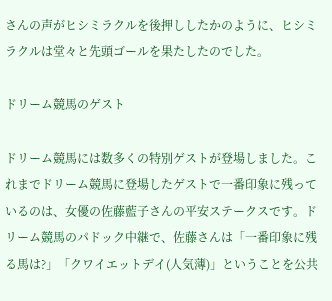さんの声がヒシミラクルを後押ししたかのように、ヒシミラクルは堂々と先頭ゴールを果たしたのでした。

ドリーム競馬のゲスト

ドリーム競馬には数多くの特別ゲストが登場しました。これまでドリーム競馬に登場したゲストで一番印象に残っているのは、女優の佐藤藍子さんの平安ステークスです。ドリーム競馬のパドック中継で、佐藤さんは「一番印象に残る馬は?」「クワイエットデイ(人気薄)」ということを公共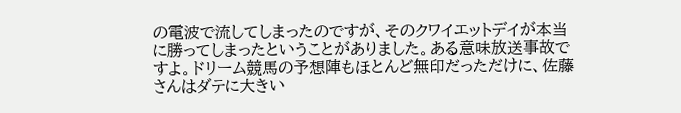の電波で流してしまったのですが、そのクワイエットデイが本当に勝ってしまったということがありました。ある意味放送事故ですよ。ドリーム競馬の予想陣もほとんど無印だっただけに、佐藤さんはダテに大きい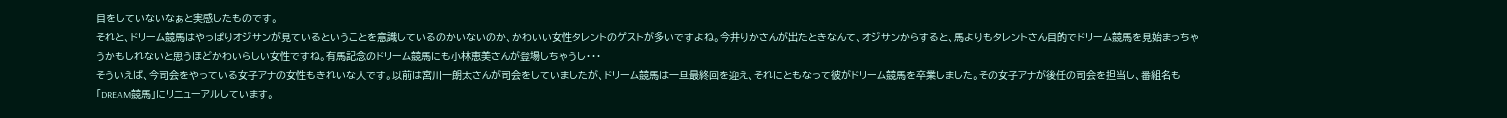目をしていないなぁと実感したものです。
それと、ドリーム競馬はやっぱりオジサンが見ているということを意識しているのかいないのか、かわいい女性タレントのゲストが多いですよね。今井りかさんが出たときなんて、オジサンからすると、馬よりもタレントさん目的でドリーム競馬を見始まっちゃうかもしれないと思うほどかわいらしい女性ですね。有馬記念のドリーム競馬にも小林恵美さんが登場しちゃうし・・・
そういえば、今司会をやっている女子アナの女性もきれいな人です。以前は宮川一朗太さんが司会をしていましたが、ドリーム競馬は一旦最終回を迎え、それにともなって彼がドリーム競馬を卒業しました。その女子アナが後任の司会を担当し、番組名も「DREAM競馬」にリニューアルしています。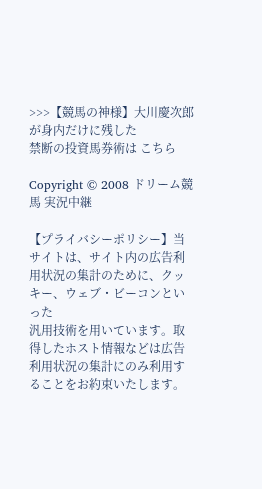>>>【競馬の神様】大川慶次郎が身内だけに残した
禁断の投資馬券術は こちら

Copyright © 2008 ドリーム競馬 実況中継

【プライバシーポリシー】当サイトは、サイト内の広告利用状況の集計のために、クッキー、ウェブ・ビーコンといった
汎用技術を用いています。取得したホスト情報などは広告利用状況の集計にのみ利用することをお約束いたします。